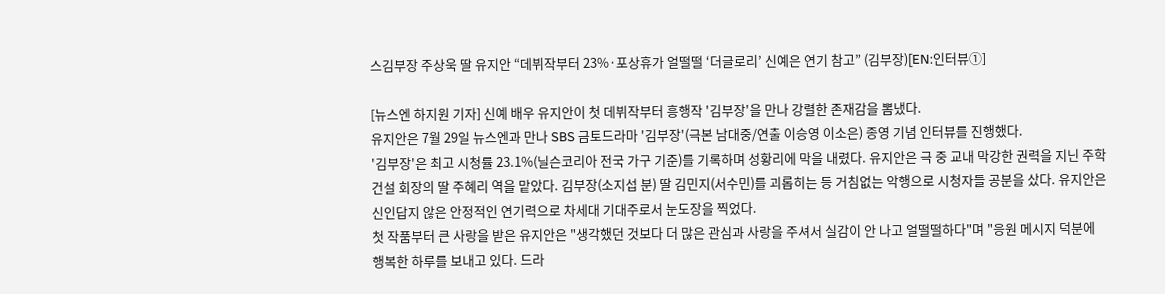스김부장 주상욱 딸 유지안 “데뷔작부터 23%·포상휴가 얼떨떨 ‘더글로리’ 신예은 연기 참고” (김부장)[EN:인터뷰①]

[뉴스엔 하지원 기자] 신예 배우 유지안이 첫 데뷔작부터 흥행작 '김부장'을 만나 강렬한 존재감을 뽐냈다.
유지안은 7월 29일 뉴스엔과 만나 SBS 금토드라마 '김부장'(극본 남대중/연출 이승영 이소은) 종영 기념 인터뷰를 진행했다.
'김부장'은 최고 시청률 23.1%(닐슨코리아 전국 가구 기준)를 기록하며 성황리에 막을 내렸다. 유지안은 극 중 교내 막강한 권력을 지닌 주학건설 회장의 딸 주혜리 역을 맡았다. 김부장(소지섭 분) 딸 김민지(서수민)를 괴롭히는 등 거침없는 악행으로 시청자들 공분을 샀다. 유지안은 신인답지 않은 안정적인 연기력으로 차세대 기대주로서 눈도장을 찍었다.
첫 작품부터 큰 사랑을 받은 유지안은 "생각했던 것보다 더 많은 관심과 사랑을 주셔서 실감이 안 나고 얼떨떨하다"며 "응원 메시지 덕분에 행복한 하루를 보내고 있다. 드라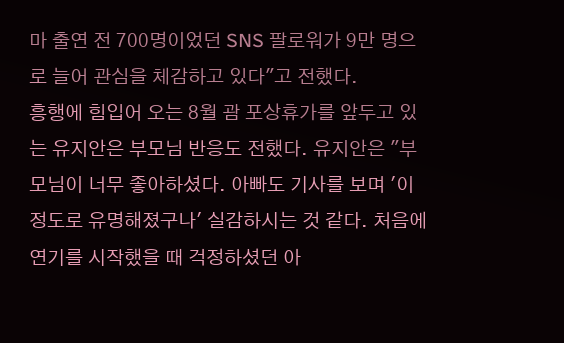마 출연 전 700명이었던 SNS 팔로워가 9만 명으로 늘어 관심을 체감하고 있다"고 전했다.
흥행에 힘입어 오는 8월 괌 포상휴가를 앞두고 있는 유지안은 부모님 반응도 전했다. 유지안은 "부모님이 너무 좋아하셨다. 아빠도 기사를 보며 '이정도로 유명해졌구나' 실감하시는 것 같다. 처음에 연기를 시작했을 때 걱정하셨던 아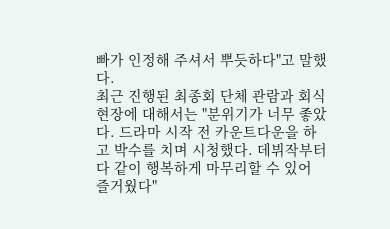빠가 인정해 주셔서 뿌듯하다"고 말했다.
최근 진행된 최종회 단체 관람과 회식 현장에 대해서는 "분위기가 너무 좋았다. 드라마 시작 전 카운트다운을 하고 박수를 치며 시청했다. 데뷔작부터 다 같이 행복하게 마무리할 수 있어 즐거웠다"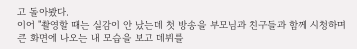고 돌아봤다.
이어 "촬영할 때는 실감이 안 났는데 첫 방송을 부모님과 친구들과 함께 시청하며 큰 화면에 나오는 내 모습을 보고 데뷔를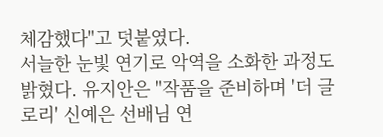체감했다"고 덧붙였다.
서늘한 눈빛 연기로 악역을 소화한 과정도 밝혔다. 유지안은 "작품을 준비하며 '더 글로리' 신예은 선배님 연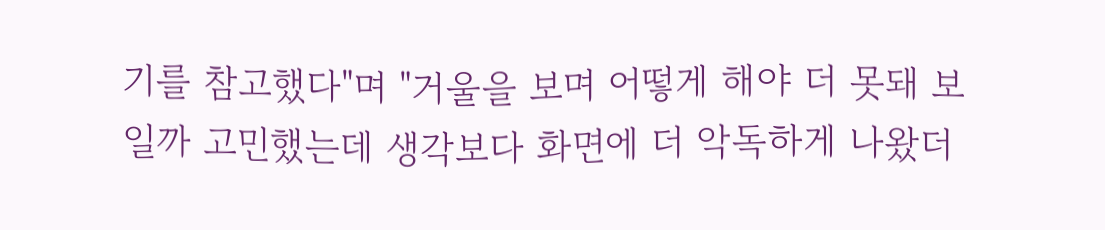기를 참고했다"며 "거울을 보며 어떻게 해야 더 못돼 보일까 고민했는데 생각보다 화면에 더 악독하게 나왔더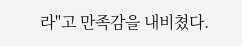라"고 만족감을 내비쳤다.